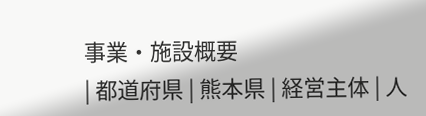事業・施設概要
| 都道府県 | 熊本県 | 経営主体 | 人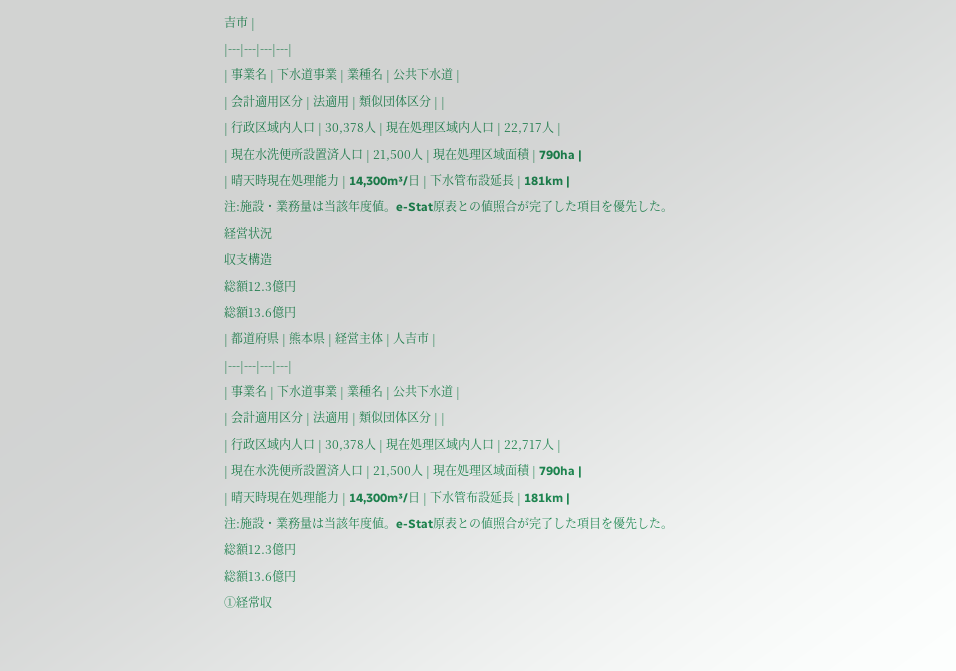吉市 |
|---|---|---|---|
| 事業名 | 下水道事業 | 業種名 | 公共下水道 |
| 会計適用区分 | 法適用 | 類似団体区分 | |
| 行政区域内人口 | 30,378人 | 現在処理区域内人口 | 22,717人 |
| 現在水洗便所設置済人口 | 21,500人 | 現在処理区域面積 | 790ha |
| 晴天時現在処理能力 | 14,300m³/日 | 下水管布設延長 | 181km |
注:施設・業務量は当該年度値。e-Stat原表との値照合が完了した項目を優先した。
経営状況
収支構造
総額12.3億円
総額13.6億円
| 都道府県 | 熊本県 | 経営主体 | 人吉市 |
|---|---|---|---|
| 事業名 | 下水道事業 | 業種名 | 公共下水道 |
| 会計適用区分 | 法適用 | 類似団体区分 | |
| 行政区域内人口 | 30,378人 | 現在処理区域内人口 | 22,717人 |
| 現在水洗便所設置済人口 | 21,500人 | 現在処理区域面積 | 790ha |
| 晴天時現在処理能力 | 14,300m³/日 | 下水管布設延長 | 181km |
注:施設・業務量は当該年度値。e-Stat原表との値照合が完了した項目を優先した。
総額12.3億円
総額13.6億円
①経常収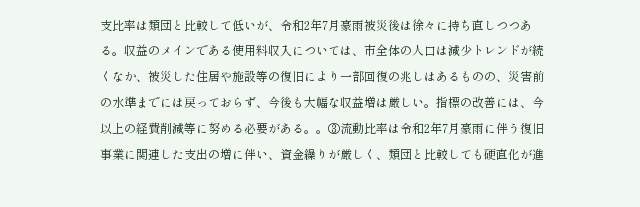支比率は類団と比較して低いが、令和2年7月豪雨被災後は徐々に持ち直しつつある。収益のメインである使用料収入については、市全体の人口は減少トレンドが続くなか、被災した住居や施設等の復旧により一部回復の兆しはあるものの、災害前の水準までには戻っておらず、今後も大幅な収益増は厳しい。指標の改善には、今以上の経費削減等に努める必要がある。。③流動比率は令和2年7月豪雨に伴う復旧事業に関連した支出の増に伴い、資金繰りが厳しく、類団と比較しても硬直化が進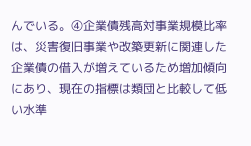んでいる。④企業債残高対事業規模比率は、災害復旧事業や改築更新に関連した企業債の借入が増えているため増加傾向にあり、現在の指標は類団と比較して低い水準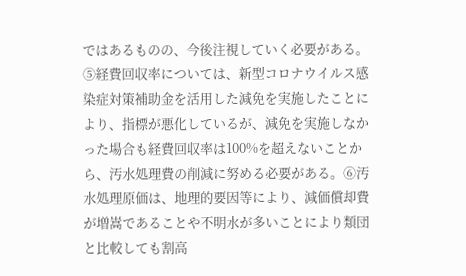ではあるものの、今後注視していく必要がある。⑤経費回収率については、新型コロナウイルス感染症対策補助金を活用した減免を実施したことにより、指標が悪化しているが、減免を実施しなかった場合も経費回収率は100%を超えないことから、汚水処理費の削減に努める必要がある。⑥汚水処理原価は、地理的要因等により、減価償却費が増嵩であることや不明水が多いことにより類団と比較しても割高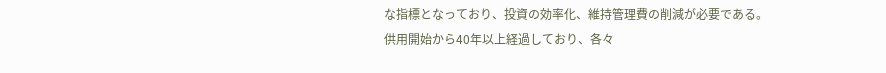な指標となっており、投資の効率化、維持管理費の削減が必要である。
供用開始から40年以上経過しており、各々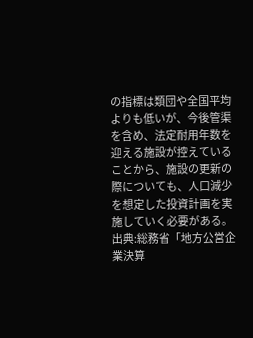の指標は類団や全国平均よりも低いが、今後管渠を含め、法定耐用年数を迎える施設が控えていることから、施設の更新の際についても、人口減少を想定した投資計画を実施していく必要がある。
出典:総務省「地方公営企業決算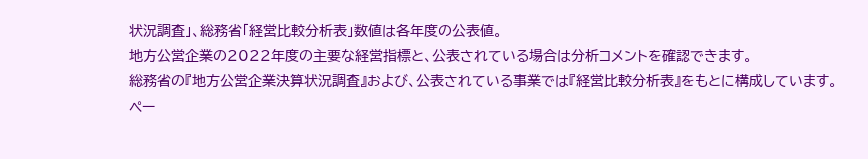状況調査」、総務省「経営比較分析表」数値は各年度の公表値。
地方公営企業の2022年度の主要な経営指標と、公表されている場合は分析コメントを確認できます。
総務省の『地方公営企業決算状況調査』および、公表されている事業では『経営比較分析表』をもとに構成しています。
ペー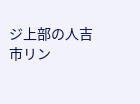ジ上部の人吉市リン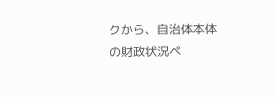クから、自治体本体の財政状況ペ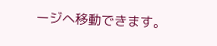ージへ移動できます。